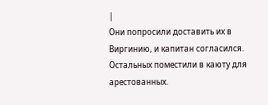|
Они попросили доставить их в Виргинию, и капитан согласился. Остальных поместили в каюту для арестованных.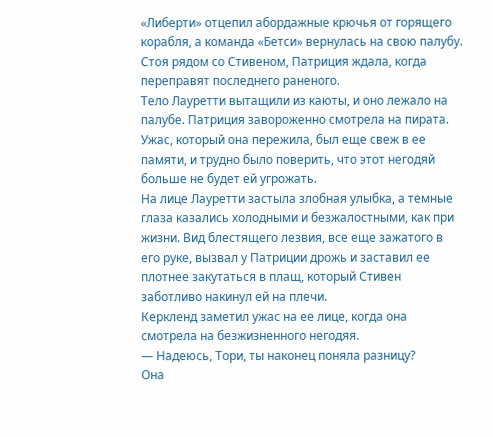«Либерти» отцепил абордажные крючья от горящего корабля, а команда «Бетси» вернулась на свою палубу.
Стоя рядом со Стивеном, Патриция ждала, когда переправят последнего раненого.
Тело Лауретти вытащили из каюты, и оно лежало на палубе. Патриция завороженно смотрела на пирата. Ужас, который она пережила, был еще свеж в ее памяти, и трудно было поверить, что этот негодяй больше не будет ей угрожать.
На лице Лауретти застыла злобная улыбка, а темные глаза казались холодными и безжалостными, как при жизни. Вид блестящего лезвия, все еще зажатого в его руке, вызвал у Патриции дрожь и заставил ее плотнее закутаться в плащ, который Стивен заботливо накинул ей на плечи.
Керкленд заметил ужас на ее лице, когда она смотрела на безжизненного негодяя.
— Надеюсь, Тори, ты наконец поняла разницу?
Она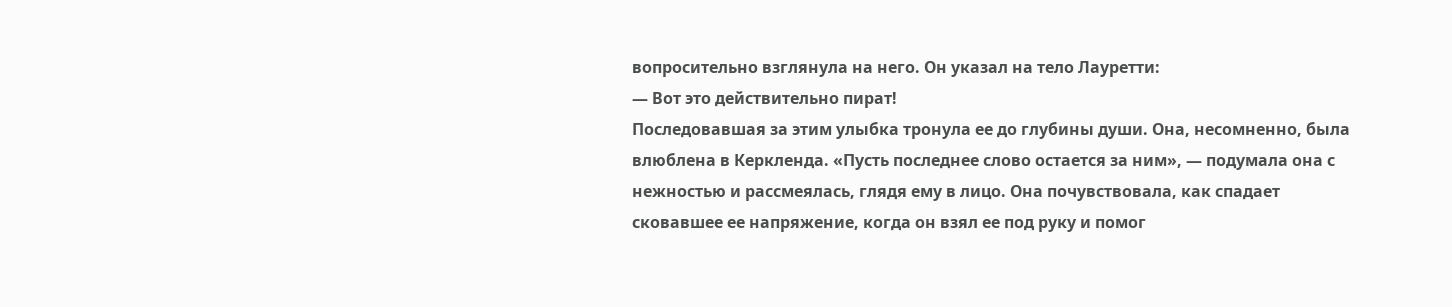вопросительно взглянула на него. Он указал на тело Лауретти:
— Вот это действительно пират!
Последовавшая за этим улыбка тронула ее до глубины души. Она, несомненно, была влюблена в Керкленда. «Пусть последнее слово остается за ним», — подумала она с нежностью и рассмеялась, глядя ему в лицо. Она почувствовала, как спадает сковавшее ее напряжение, когда он взял ее под руку и помог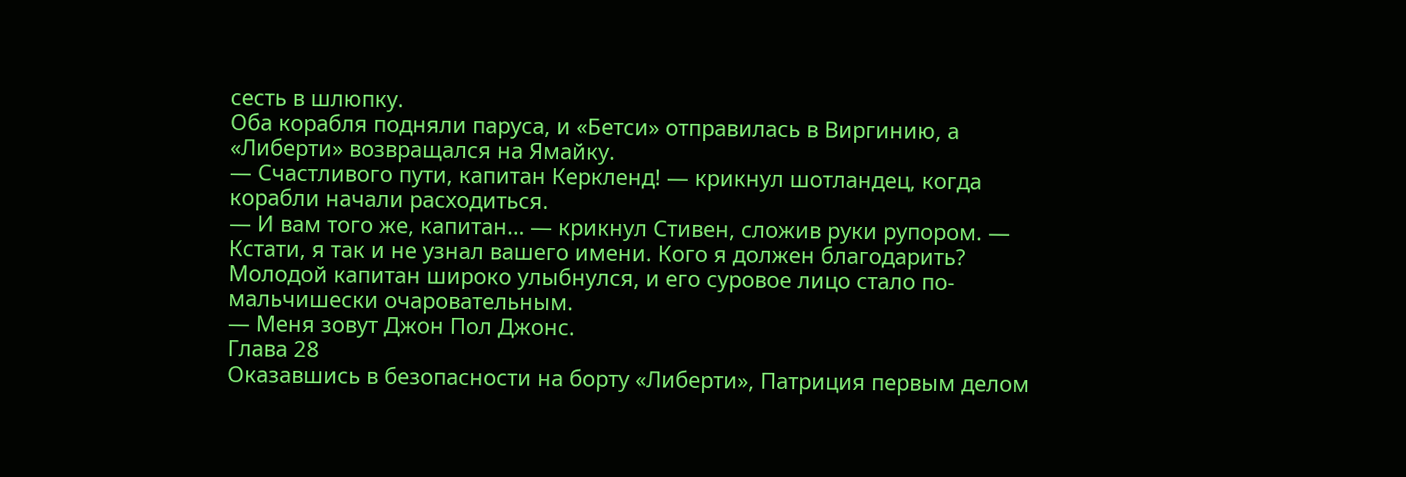сесть в шлюпку.
Оба корабля подняли паруса, и «Бетси» отправилась в Виргинию, а «Либерти» возвращался на Ямайку.
— Счастливого пути, капитан Керкленд! — крикнул шотландец, когда корабли начали расходиться.
— И вам того же, капитан… — крикнул Стивен, сложив руки рупором. — Кстати, я так и не узнал вашего имени. Кого я должен благодарить?
Молодой капитан широко улыбнулся, и его суровое лицо стало по-мальчишески очаровательным.
— Меня зовут Джон Пол Джонс.
Глава 28
Оказавшись в безопасности на борту «Либерти», Патриция первым делом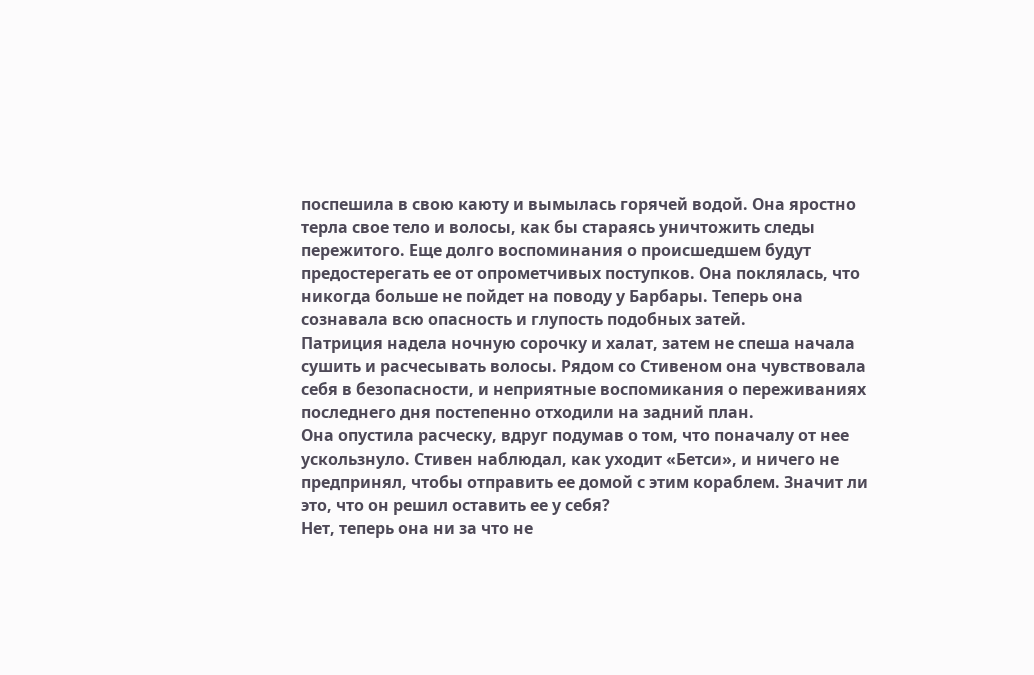поспешила в свою каюту и вымылась горячей водой. Она яростно терла свое тело и волосы, как бы стараясь уничтожить следы пережитого. Еще долго воспоминания о происшедшем будут предостерегать ее от опрометчивых поступков. Она поклялась, что никогда больше не пойдет на поводу у Барбары. Теперь она сознавала всю опасность и глупость подобных затей.
Патриция надела ночную сорочку и халат, затем не спеша начала сушить и расчесывать волосы. Рядом со Стивеном она чувствовала себя в безопасности, и неприятные воспомикания о переживаниях последнего дня постепенно отходили на задний план.
Она опустила расческу, вдруг подумав о том, что поначалу от нее ускользнуло. Стивен наблюдал, как уходит «Бетси», и ничего не предпринял, чтобы отправить ее домой с этим кораблем. Значит ли это, что он решил оставить ее у себя?
Нет, теперь она ни за что не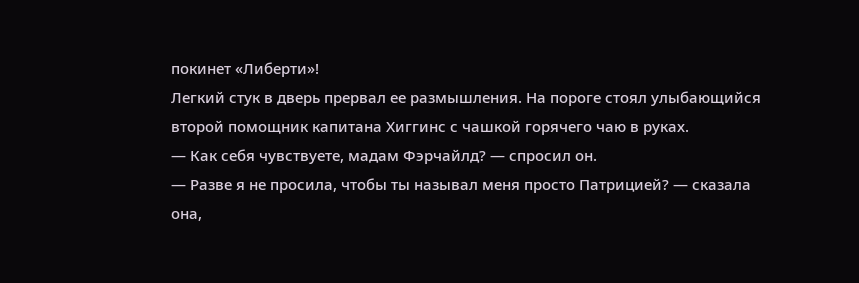покинет «Либерти»!
Легкий стук в дверь прервал ее размышления. На пороге стоял улыбающийся второй помощник капитана Хиггинс с чашкой горячего чаю в руках.
— Как себя чувствуете, мадам Фэрчайлд? — спросил он.
— Разве я не просила, чтобы ты называл меня просто Патрицией? — сказала она,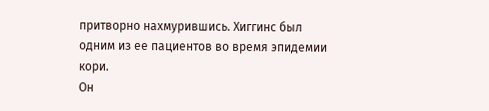притворно нахмурившись. Хиггинс был одним из ее пациентов во время эпидемии кори.
Он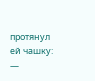протянул ей чашку:
—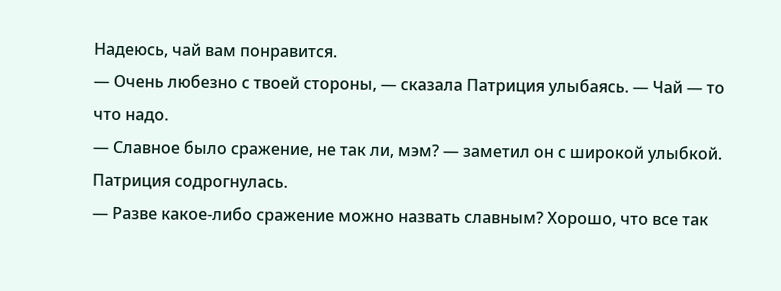Надеюсь, чай вам понравится.
— Очень любезно с твоей стороны, — сказала Патриция улыбаясь. — Чай — то что надо.
— Славное было сражение, не так ли, мэм? — заметил он с широкой улыбкой.
Патриция содрогнулась.
— Разве какое-либо сражение можно назвать славным? Хорошо, что все так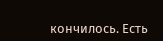кончилось. Есть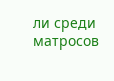ли среди матросов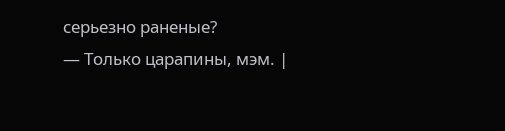серьезно раненые?
— Только царапины, мэм. |